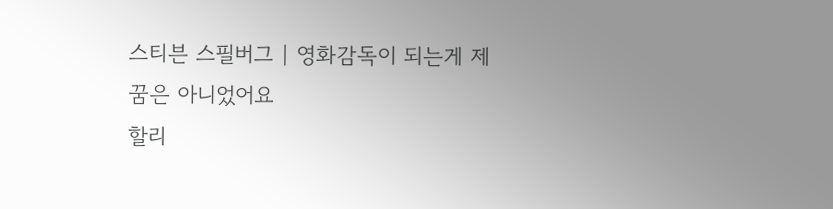스티븐 스필버그 | 영화감독이 되는게 제 꿈은 아니었어요
할리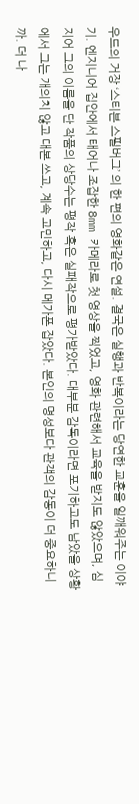우드의 거장 ‘스티븐 스필버그’ 의 한 편의 영화같은 연설. 결국은 실행과 반복이라는 당연한 교훈을 일깨워주는 이야기. 엔지니어 집안에서 태어나 조잡한 8mm 카메라로 첫 영상을 찍었고, 영화 관련해서 교육을 받지도 않았으며, 심지어 그의 이름을 단 작품의 상당수는 평작 혹은 실패작으로 평가받았다. 대부분 감독이라면 포기하고도 남았을 상황에서 그는 개의치 않고 대본 쓰고, 계속 고민하고, 다시 메가폰 잡았다. 본인의 명성보다 관객의 감동이 더 중요하니까. 더 나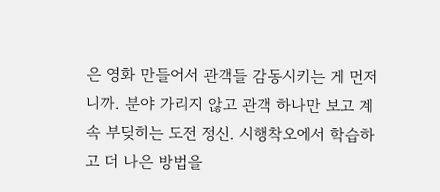은 영화 만들어서 관객들 감동시키는 게 먼저니까. 분야 가리지 않고 관객 하나만 보고 계속 부딪히는 도전 정신. 시행착오에서 학습하고 더 나은 방법을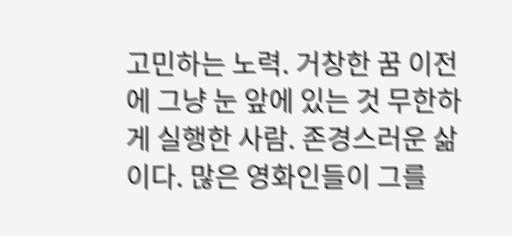고민하는 노력. 거창한 꿈 이전에 그냥 눈 앞에 있는 것 무한하게 실행한 사람. 존경스러운 삶이다. 많은 영화인들이 그를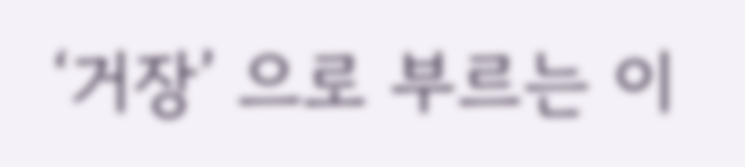‘거장’ 으로 부르는 이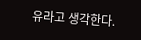유라고 생각한다.